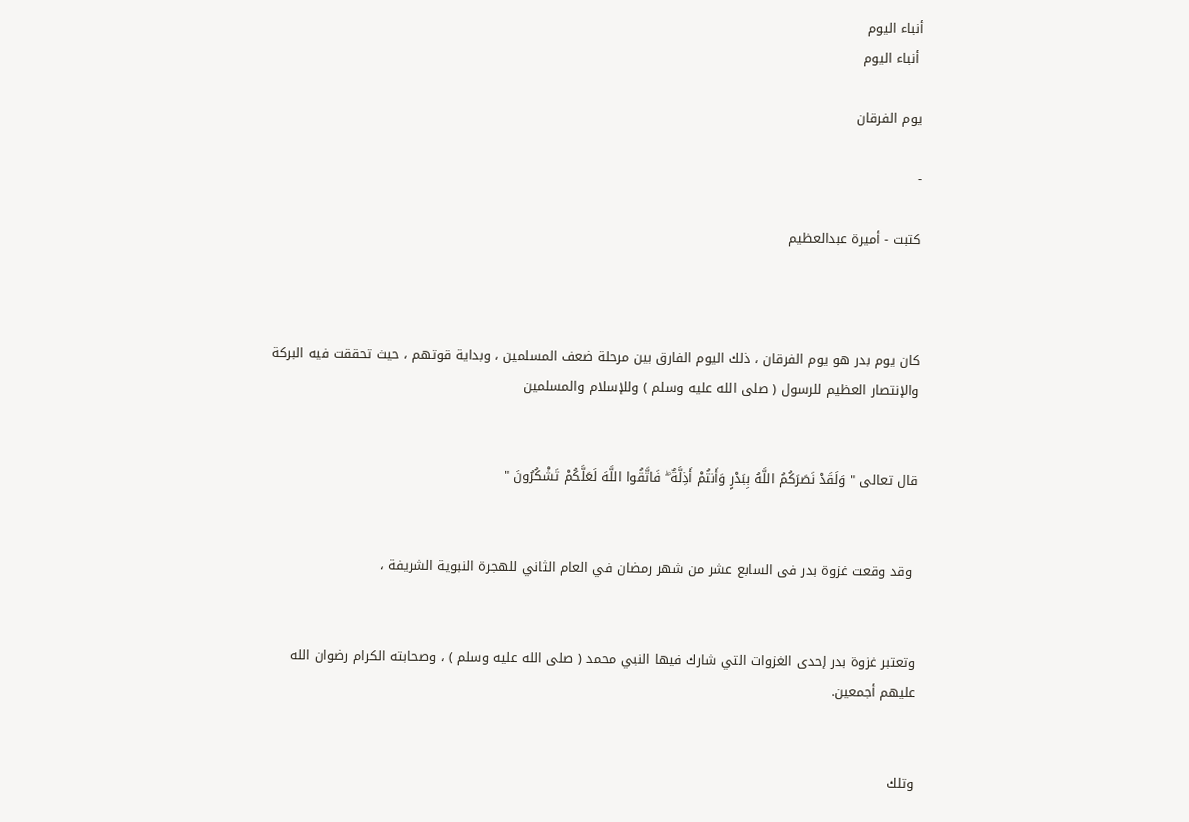أنباء اليوم
 أنباء اليوم

يوم الفرقان

-

كتبت - أميرة عبدالعظيم



كان يوم بدر هو يوم الفرقان ، ذلك اليوم الفارق بين مرحلة ضعف المسلمين ، وبداية قوتهم ، حيث تحققت فيه البركة والإنتصار العظيم للرسول ( صلى الله عليه وسلم ) وللإسلام والمسلمين


قال تعالى " وَلَقَدْ نَصَرَكُمُ اللَّهُ بِبَدْرٍ وَأَنتُمْ أَذِلَّةٌ ۖ فَاتَّقُوا اللَّهَ لَعَلَّكُمْ تَشْكُرُونَ "


 وقد وقعت غزوة بدر فى السابع عشر من شهر رمضان في العام الثاني للهجرة النبوية الشريفة ،


وتعتبر غزوة بدر إحدى الغزوات التي شارك فيها النبي محمد ( صلى الله عليه وسلم ) ، وصحابته الكرام رضوان الله عليهم أجمعين.


وتلك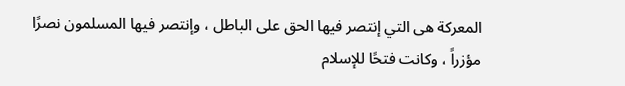المعركة هى التي إنتصر فيها الحق على الباطل ، وإنتصر فيها المسلمون نصرًا مؤزراً ، وكانت فتحًا للإسلام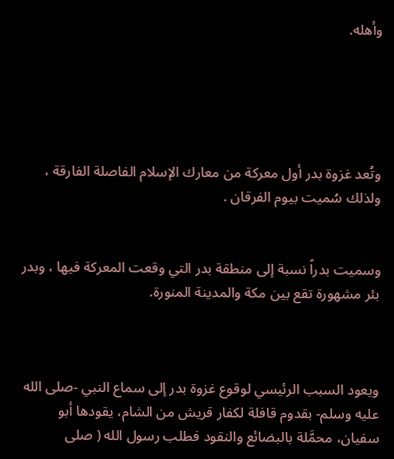وأهله.





وتُعد غزوة بدر أول معركة من معارك الإسلام الفاصلة الفارقة ، ولذلك سُميت بيوم الفرقان .


وسميت بدراً نسبة إلى منطقة بدر التي وقعت المعركة فيها ، وبدر بئر مشهورة تقع بين مكة والمدينة المنورة.



ويعود السبب الرئيسي لوقوع غزوة بدر إلى سماع النبي -صلى الله عليه وسلم- بقدوم قافلة لكفار قريش من الشام، يقودها أبو سفيان، محمَّلة بالبضائع والنقود فطلب رسول الله ( صلى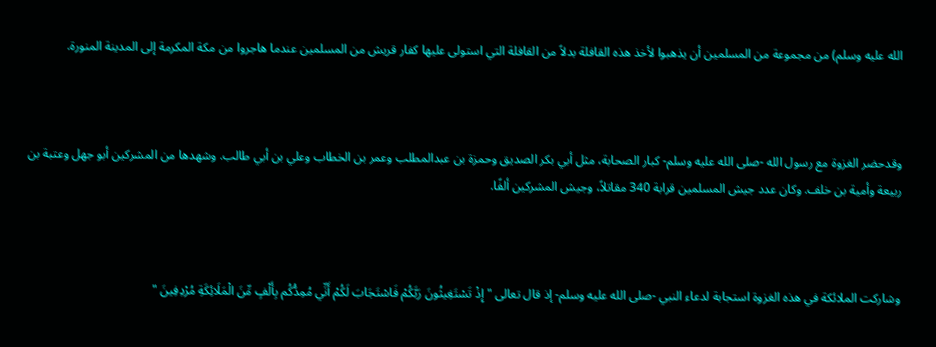الله عليه وسلم) من مجموعة من المسلمين أن يذهبوا لأخذ هذه القافلة بدلاً من القافلة التي استولى عليها كفار قريش من المسلمين عندما هاجروا من مكة المكرمة إلى المدينة المنورة.



وقدحضر الغزوة مع رسول الله -صلى الله عليه وسلم- كبار الصحابة، مثل أبي بكر الصديق وحمزة بن عبدالمطلب وعمر بن الخطاب وعلي بن أبي طالب. وشهدها من المشركين أبو جهل وعتبة بن ربيعة وأمية بن خلف. وكان عدد جيش المسلمين قرابة 340 مقاتلاً، وجيش المشركين ألفًا.



وشاركت الملائكة في هذه الغزوة استجابة لدعاء النبي -صلى الله عليه وسلم- إذ قال تعالى " إِذْ تَسْتَغِيثُونَ رَبَّكُمْ فَاسْتَجَابَ لَكُمْ أَنِّي مُمِدُّكُم بِأَلْفٍ مِّنَ الْمَلَائِكَةِ مُرْدِفِينَ "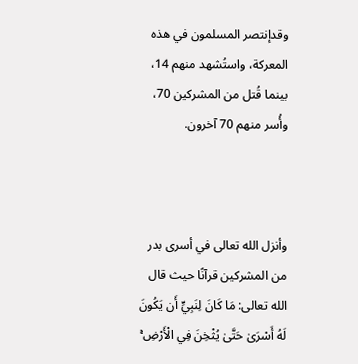وقدإنتصر المسلمون في هذه المعركة، واستُشهد منهم 14، بينما قُتل من المشركين 70، وأُسر منهم 70 آخرون.



وأنزل الله تعالى في أسرى بدر من المشركين قرآنًا حيث قال الله تعالى: مَا كَانَ لِنَبِيٍّ أَن يَكُونَ لَهُ أَسْرَىٰ حَتَّىٰ يُثْخِنَ فِي الْأَرْضِ ۚ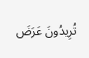تُرِيدُونَ عَرَضَ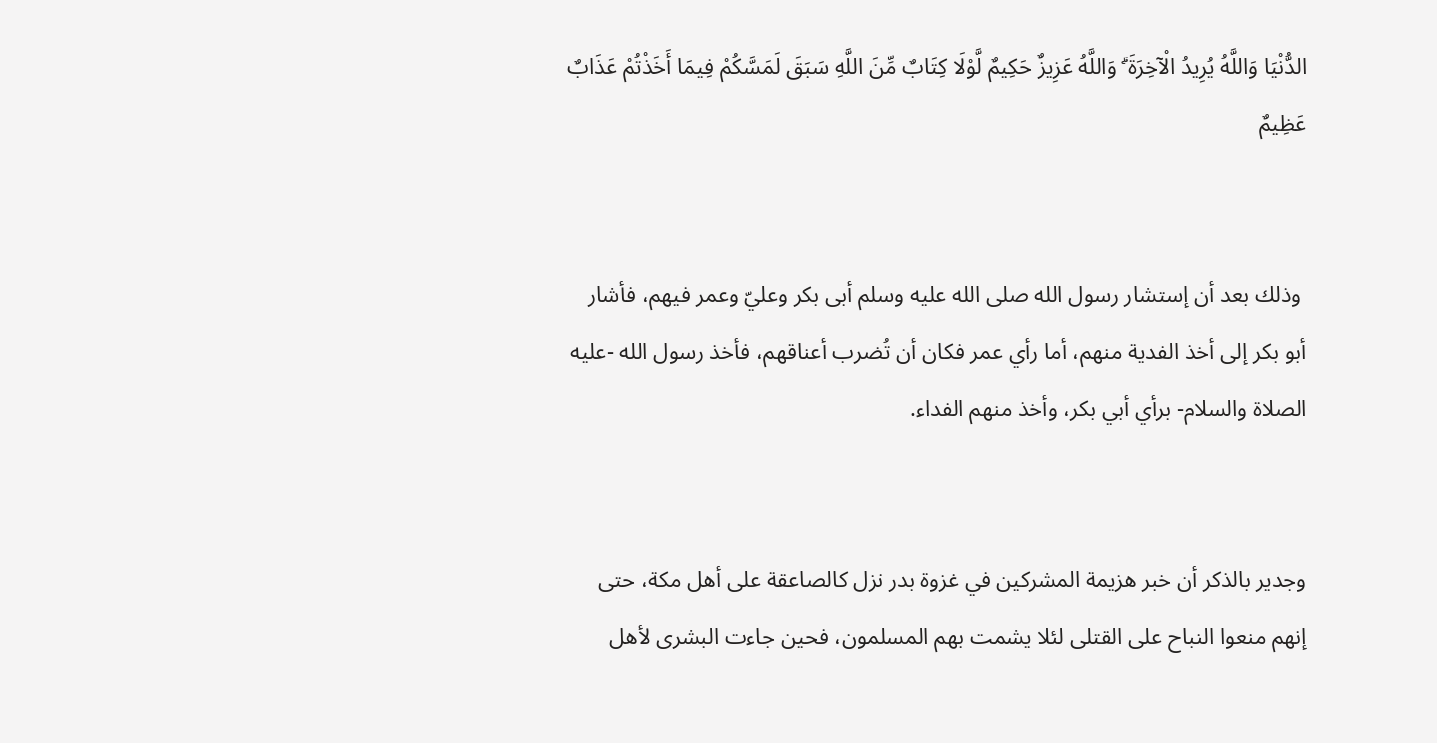الدُّنْيَا وَاللَّهُ يُرِيدُ الْآخِرَةَ ۗ وَاللَّهُ عَزِيزٌ حَكِيمٌ لَّوْلَا كِتَابٌ مِّنَ اللَّهِ سَبَقَ لَمَسَّكُمْ فِيمَا أَخَذْتُمْ عَذَابٌ عَظِيمٌ


 وذلك بعد أن إستشار رسول الله صلى الله عليه وسلم أبى بكر وعليّ وعمر فيهم، فأشار أبو بكر إلى أخذ الفدية منهم، أما رأي عمر فكان أن تُضرب أعناقهم، فأخذ رسول الله -عليه الصلاة والسلام- برأي أبي بكر، وأخذ منهم الفداء.


وجدير بالذكر أن خبر هزيمة المشركين في غزوة بدر نزل كالصاعقة على أهل مكة، حتى إنهم منعوا النباح على القتلى لئلا يشمت بهم المسلمون، فحين جاءت البشرى لأهل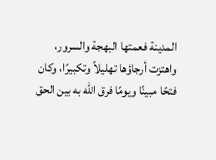المدينة فعمتها البهجة والسرور، واهتزت أرجاؤها تهليلاً وتكبيرًا، وكان فتحًا مبينًا ويومًا فرق الله به بين الحق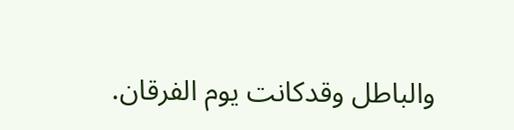والباطل وقدكانت يوم الفرقان.